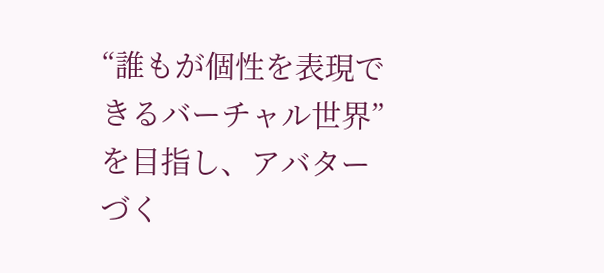“誰もが個性を表現できるバーチャル世界”を目指し、アバターづく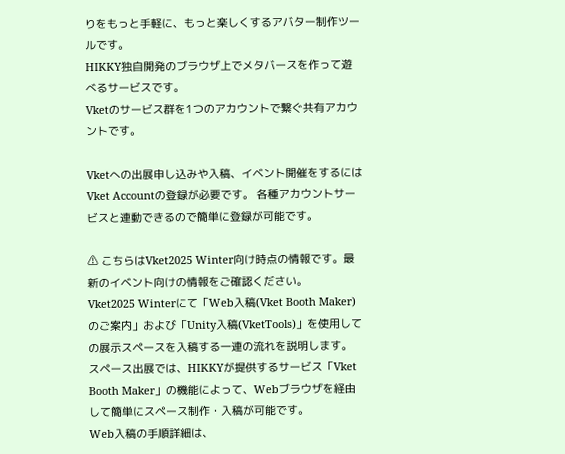りをもっと手軽に、もっと楽しくするアバター制作ツールです。
HIKKY独自開発のブラウザ上でメタバースを作って遊べるサービスです。
Vketのサービス群を1つのアカウントで繋ぐ共有アカウントです。

Vketへの出展申し込みや入稿、イベント開催をするにはVket Accountの登録が必要です。 各種アカウントサービスと連動できるので簡単に登録が可能です。

⚠ こちらはVket2025 Winter向け時点の情報です。最新のイベント向けの情報をご確認ください。
Vket2025 Winterにて「Web入稿(Vket Booth Maker)のご案内」および「Unity入稿(VketTools)」を使用しての展示スペースを入稿する一連の流れを説明します。
スペース出展では、HIKKYが提供するサービス「Vket Booth Maker」の機能によって、Webブラウザを経由して簡単にスペース制作・入稿が可能です。
Web入稿の手順詳細は、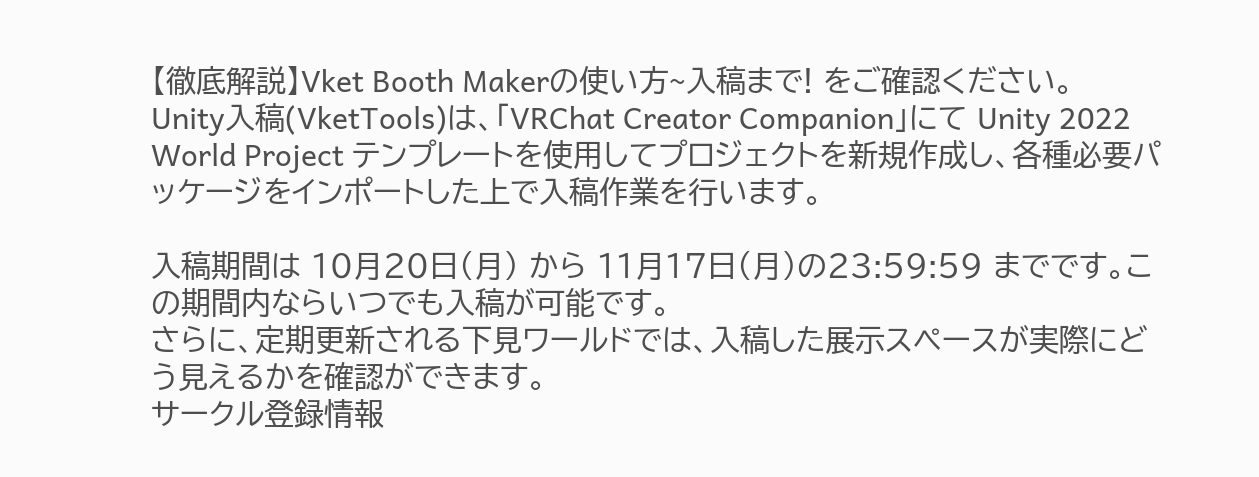【徹底解説】Vket Booth Makerの使い方~入稿まで! をご確認ください。
Unity入稿(VketTools)は、「VRChat Creator Companion」にて Unity 2022 World Project テンプレートを使用してプロジェクトを新規作成し、各種必要パッケージをインポートした上で入稿作業を行います。

入稿期間は 10月20日(月) から 11月17日(月)の23:59:59 までです。この期間内ならいつでも入稿が可能です。
さらに、定期更新される下見ワールドでは、入稿した展示スペースが実際にどう見えるかを確認ができます。
サークル登録情報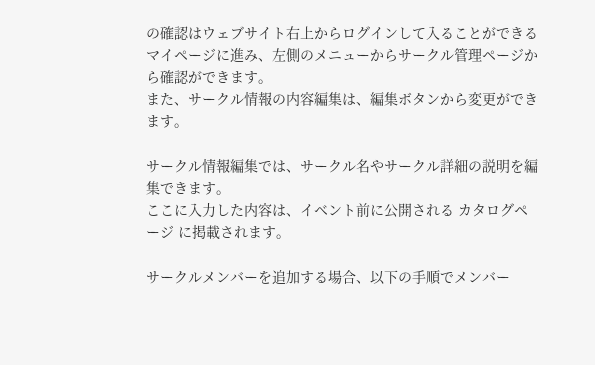の確認はウェブサイト右上からログインして入ることができるマイページに進み、左側のメニューからサークル管理ページから確認ができます。
また、サークル情報の内容編集は、編集ボタンから変更ができます。

サークル情報編集では、サークル名やサークル詳細の説明を編集できます。
ここに入力した内容は、イベント前に公開される カタログページ に掲載されます。

サークルメンバーを追加する場合、以下の手順でメンバー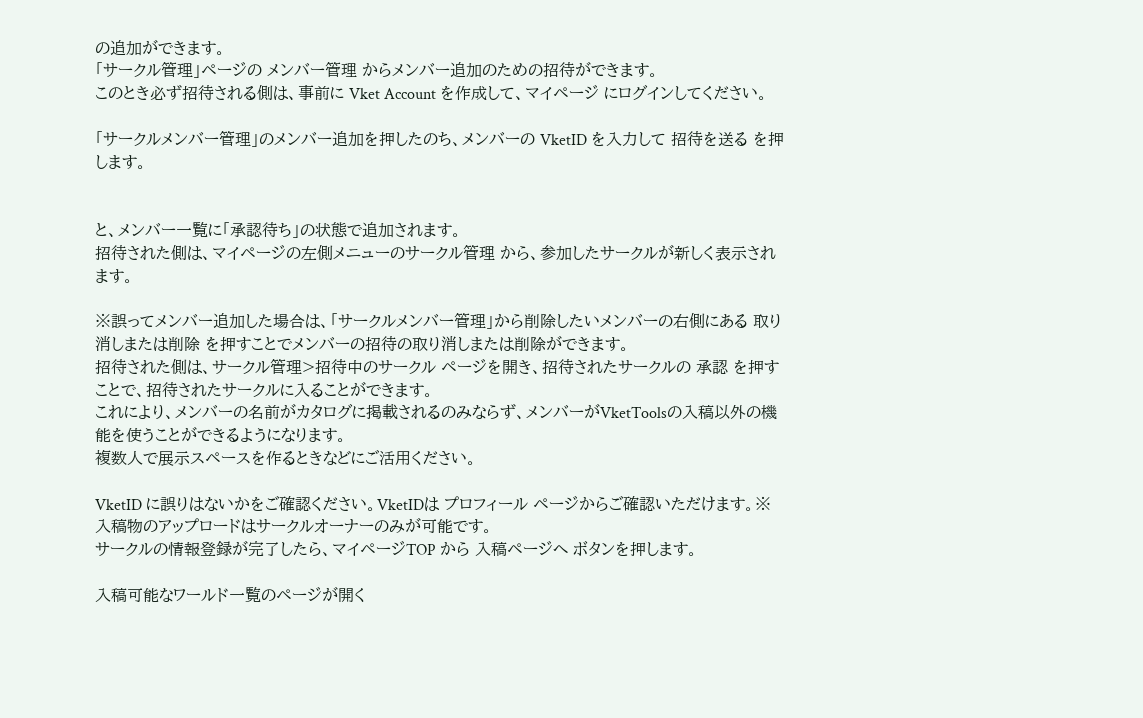の追加ができます。
「サークル管理」ページの メンバー管理 からメンバー追加のための招待ができます。
このとき必ず招待される側は、事前に Vket Account を作成して、マイページ にログインしてください。

「サークルメンバー管理」のメンバー追加を押したのち、メンバーの VketID を入力して 招待を送る を押します。


と、メンバー一覧に「承認待ち」の状態で追加されます。
招待された側は、マイページの左側メニューのサークル管理 から、参加したサークルが新しく表示されます。

※誤ってメンバー追加した場合は、「サークルメンバー管理」から削除したいメンバーの右側にある 取り消しまたは削除 を押すことでメンバーの招待の取り消しまたは削除ができます。
招待された側は、サークル管理>招待中のサークル ページを開き、招待されたサークルの 承認 を押すことで、招待されたサークルに入ることができます。
これにより、メンバーの名前がカタログに掲載されるのみならず、メンバーがVketToolsの入稿以外の機能を使うことができるようになります。
複数人で展示スペースを作るときなどにご活用ください。

VketID に誤りはないかをご確認ください。VketIDは プロフィール ページからご確認いただけます。※入稿物のアップロードはサークルオーナーのみが可能です。
サークルの情報登録が完了したら、マイページTOP から 入稿ページへ ボタンを押します。

入稿可能なワールド一覧のページが開く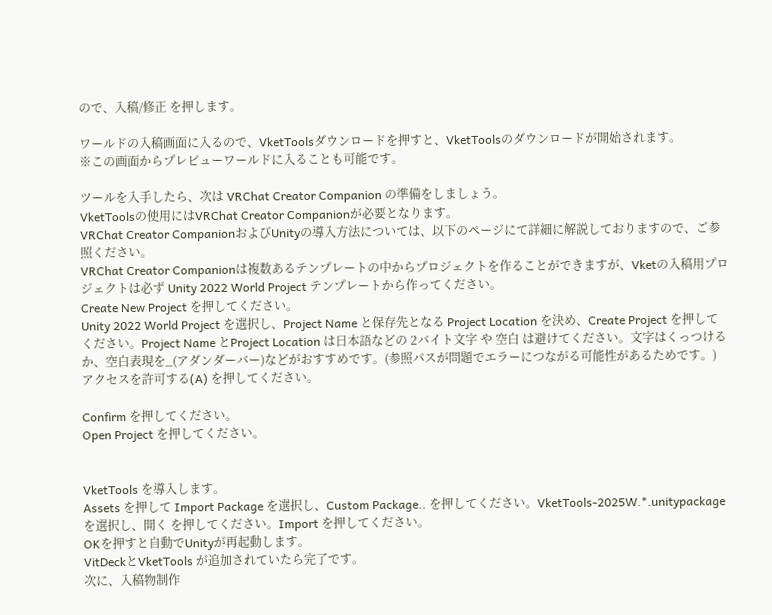ので、入稿/修正 を押します。

ワールドの入稿画面に入るので、VketToolsダウンロードを押すと、VketToolsのダウンロードが開始されます。
※この画面からプレビューワールドに入ることも可能です。

ツールを入手したら、次は VRChat Creator Companion の準備をしましょう。
VketToolsの使用にはVRChat Creator Companionが必要となります。
VRChat Creator CompanionおよびUnityの導入方法については、以下のページにて詳細に解説しておりますので、ご参照ください。
VRChat Creator Companionは複数あるテンプレートの中からプロジェクトを作ることができますが、Vketの入稿用プロジェクトは必ず Unity 2022 World Project テンプレートから作ってください。
Create New Project を押してください。
Unity 2022 World Project を選択し、Project Name と保存先となる Project Location を決め、Create Project を押してください。Project Name とProject Location は日本語などの 2バイト文字 や 空白 は避けてください。文字はくっつけるか、空白表現を_(アダンダーバー)などがおすすめです。(参照パスが問題でエラーにつながる可能性があるためです。)
アクセスを許可する(A) を押してください。

Confirm を押してください。
Open Project を押してください。


VketTools を導入します。
Assets を押して Import Package を選択し、Custom Package.. を押してください。VketTools-2025W.*.unitypackage を選択し、開く を押してください。Import を押してください。
OKを押すと自動でUnityが再起動します。
VitDeckとVketTools が追加されていたら完了です。
次に、入稿物制作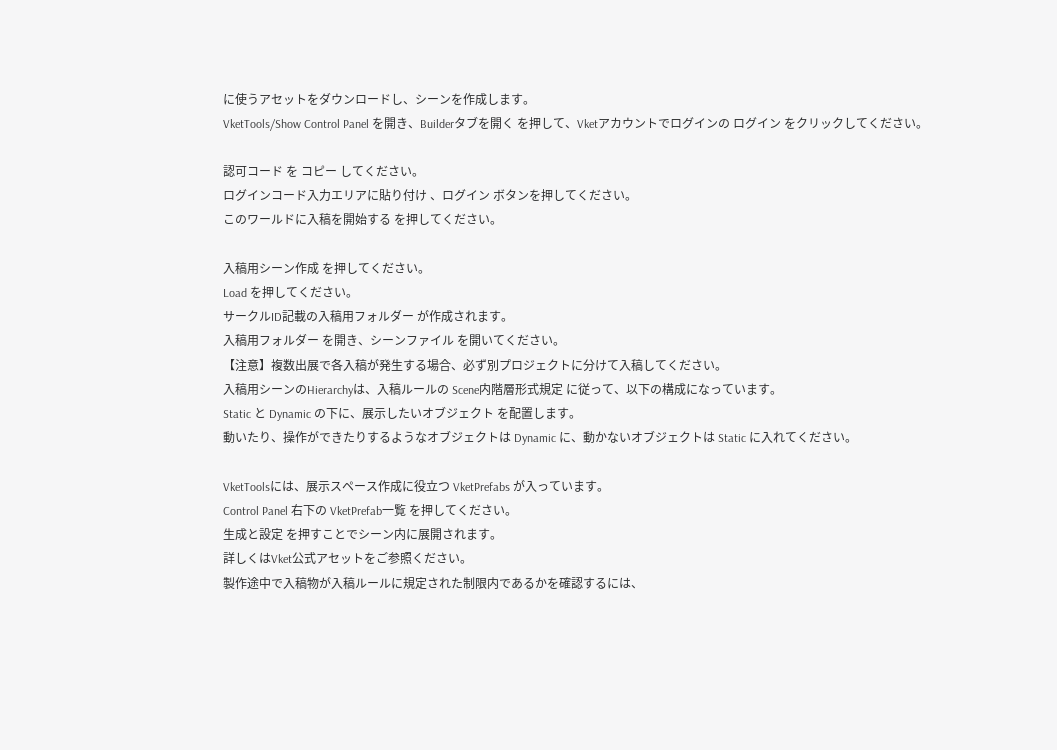に使うアセットをダウンロードし、シーンを作成します。
VketTools/Show Control Panel を開き、Builderタブを開く を押して、Vketアカウントでログインの ログイン をクリックしてください。

認可コード を コピー してください。
ログインコード入力エリアに貼り付け 、ログイン ボタンを押してください。
このワールドに入稿を開始する を押してください。

入稿用シーン作成 を押してください。
Load を押してください。
サークルID記載の入稿用フォルダー が作成されます。
入稿用フォルダー を開き、シーンファイル を開いてください。
【注意】複数出展で各入稿が発生する場合、必ず別プロジェクトに分けて入稿してください。
入稿用シーンのHierarchyは、入稿ルールの Scene内階層形式規定 に従って、以下の構成になっています。
Static と Dynamic の下に、展示したいオブジェクト を配置します。
動いたり、操作ができたりするようなオブジェクトは Dynamic に、動かないオブジェクトは Static に入れてください。

VketToolsには、展示スペース作成に役立つ VketPrefabs が入っています。
Control Panel 右下の VketPrefab一覧 を押してください。
生成と設定 を押すことでシーン内に展開されます。
詳しくはVket公式アセットをご参照ください。
製作途中で入稿物が入稿ルールに規定された制限内であるかを確認するには、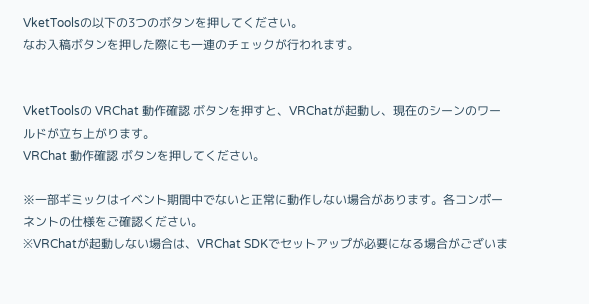VketToolsの以下の3つのボタンを押してください。
なお入稿ボタンを押した際にも一連のチェックが行われます。


VketToolsの VRChat 動作確認 ボタンを押すと、VRChatが起動し、現在のシーンのワールドが立ち上がります。
VRChat 動作確認 ボタンを押してください。

※一部ギミックはイベント期間中でないと正常に動作しない場合があります。各コンポーネントの仕様をご確認ください。
※VRChatが起動しない場合は、VRChat SDKでセットアップが必要になる場合がございま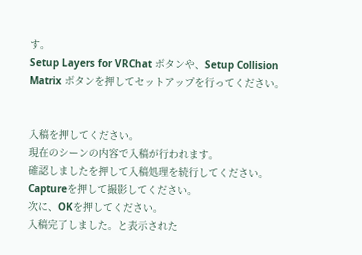す。
Setup Layers for VRChat ボタンや、Setup Collision Matrix ボタンを押してセットアップを行ってください。


入稿を押してください。
現在のシーンの内容で入稿が行われます。
確認しましたを押して入稿処理を続行してください。
Captureを押して撮影してください。
次に、OKを押してください。
入稿完了しました。と表示された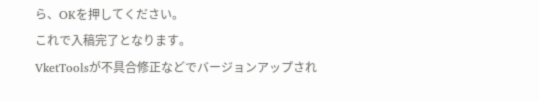ら、OKを押してください。
これで入稿完了となります。
VketToolsが不具合修正などでバージョンアップされ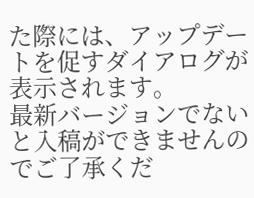た際には、アップデートを促すダイアログが表示されます。
最新バージョンでないと入稿ができませんのでご了承くだ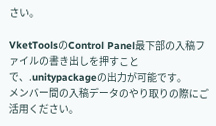さい。

VketToolsのControl Panel最下部の入稿ファイルの書き出しを押すことで、.unitypackageの出力が可能です。
メンバー間の入稿データのやり取りの際にご活用ください。